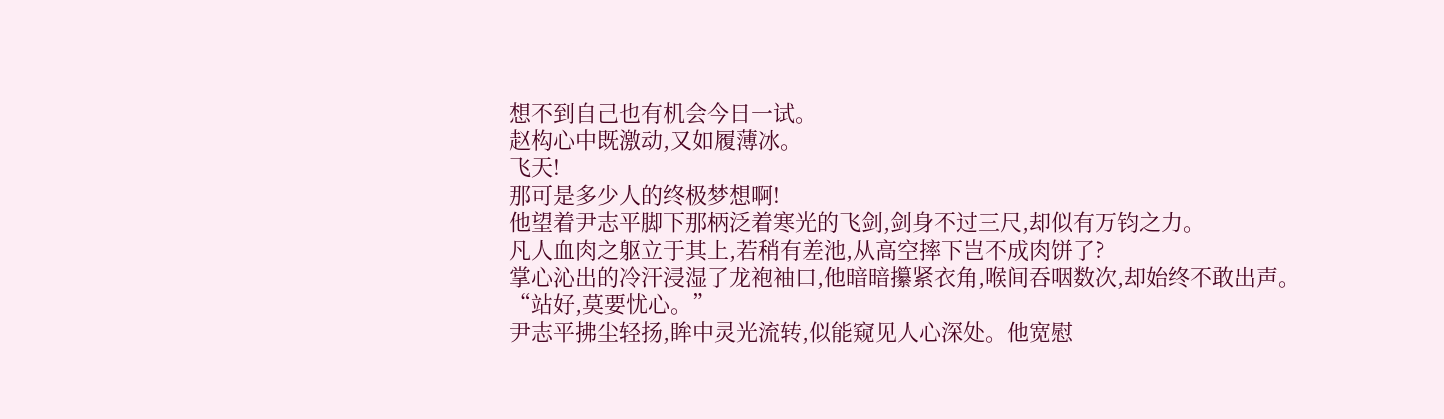想不到自己也有机会今日一试。
赵构心中既激动,又如履薄冰。
飞天!
那可是多少人的终极梦想啊!
他望着尹志平脚下那柄泛着寒光的飞剑,剑身不过三尺,却似有万钧之力。
凡人血肉之躯立于其上,若稍有差池,从高空摔下岂不成肉饼了?
掌心沁出的冷汗浸湿了龙袍袖口,他暗暗攥紧衣角,喉间吞咽数次,却始终不敢出声。
“站好,莫要忧心。”
尹志平拂尘轻扬,眸中灵光流转,似能窥见人心深处。他宽慰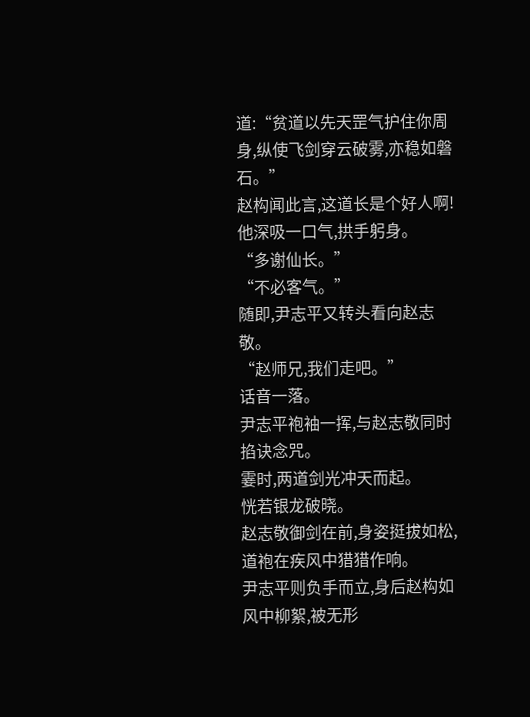道:“贫道以先天罡气护住你周身,纵使飞剑穿云破雾,亦稳如磐石。”
赵构闻此言,这道长是个好人啊!
他深吸一口气,拱手躬身。
“多谢仙长。”
“不必客气。”
随即,尹志平又转头看向赵志敬。
“赵师兄,我们走吧。”
话音一落。
尹志平袍袖一挥,与赵志敬同时掐诀念咒。
霎时,两道剑光冲天而起。
恍若银龙破晓。
赵志敬御剑在前,身姿挺拔如松,道袍在疾风中猎猎作响。
尹志平则负手而立,身后赵构如风中柳絮,被无形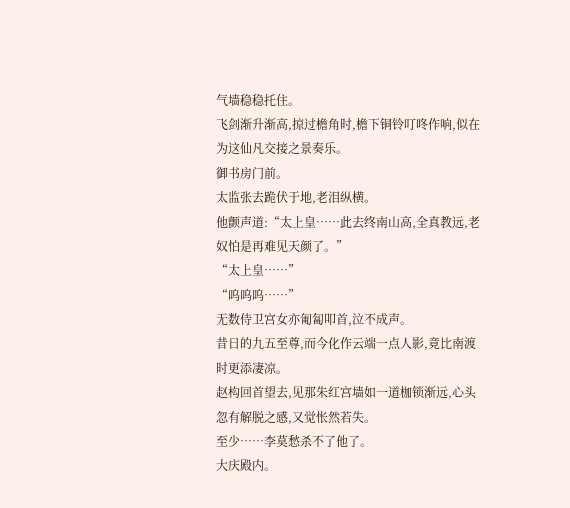气墙稳稳托住。
飞剑渐升渐高,掠过檐角时,檐下铜铃叮咚作响,似在为这仙凡交接之景奏乐。
御书房门前。
太监张去跪伏于地,老泪纵横。
他颤声道:“太上皇……此去终南山高,全真教远,老奴怕是再难见天颜了。”
“太上皇……”
“呜呜呜……”
无数侍卫宫女亦匍匐叩首,泣不成声。
昔日的九五至尊,而今化作云端一点人影,竟比南渡时更添凄凉。
赵构回首望去,见那朱红宫墙如一道枷锁渐远,心头忽有解脱之感,又觉怅然若失。
至少……李莫愁杀不了他了。
大庆殿内。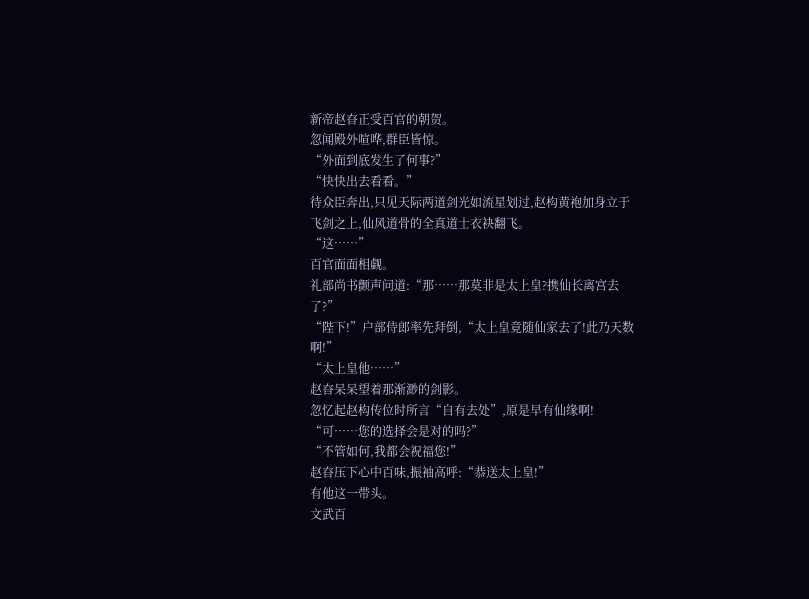新帝赵昚正受百官的朝贺。
忽闻殿外喧哗,群臣皆惊。
“外面到底发生了何事?”
“快快出去看看。”
待众臣奔出,只见天际两道剑光如流星划过,赵构黄袍加身立于飞剑之上,仙风道骨的全真道士衣袂翻飞。
“这……”
百官面面相觑。
礼部尚书颤声问道:“那……那莫非是太上皇?携仙长离宫去了?”
“陛下!”户部侍郎率先拜倒,“太上皇竟随仙家去了!此乃天数啊!”
“太上皇他……”
赵昚呆呆望着那渐渺的剑影。
忽忆起赵构传位时所言“自有去处”,原是早有仙缘啊!
“可……您的选择会是对的吗?”
“不管如何,我都会祝福您!”
赵昚压下心中百味,振袖高呼:“恭送太上皇!”
有他这一带头。
文武百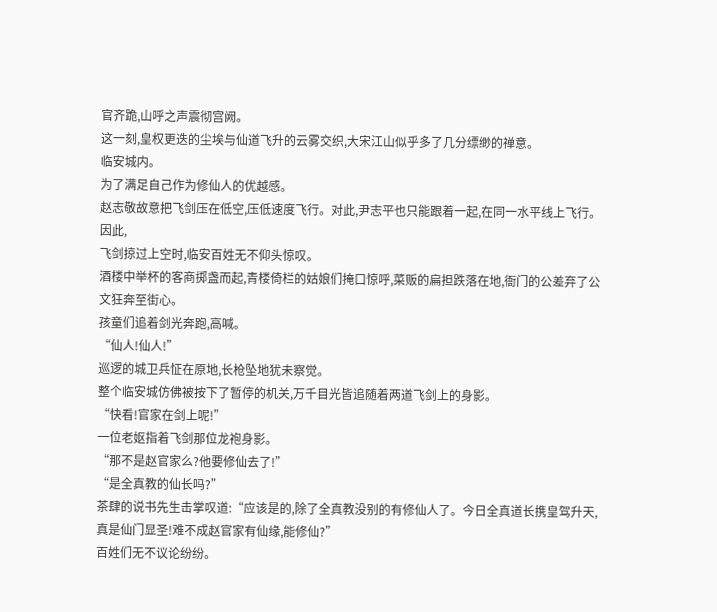官齐跪,山呼之声震彻宫阙。
这一刻,皇权更迭的尘埃与仙道飞升的云雾交织,大宋江山似乎多了几分缥缈的禅意。
临安城内。
为了满足自己作为修仙人的优越感。
赵志敬故意把飞剑压在低空,压低速度飞行。对此,尹志平也只能跟着一起,在同一水平线上飞行。
因此,
飞剑掠过上空时,临安百姓无不仰头惊叹。
酒楼中举杯的客商掷盏而起,青楼倚栏的姑娘们掩口惊呼,菜贩的扁担跌落在地,衙门的公差弃了公文狂奔至街心。
孩童们追着剑光奔跑,高喊。
“仙人!仙人!”
巡逻的城卫兵怔在原地,长枪坠地犹未察觉。
整个临安城仿佛被按下了暂停的机关,万千目光皆追随着两道飞剑上的身影。
“快看!官家在剑上呢!”
一位老妪指着飞剑那位龙袍身影。
“那不是赵官家么?他要修仙去了!”
“是全真教的仙长吗?”
茶肆的说书先生击掌叹道:“应该是的,除了全真教没别的有修仙人了。今日全真道长携皇驾升天,真是仙门显圣!难不成赵官家有仙缘,能修仙?”
百姓们无不议论纷纷。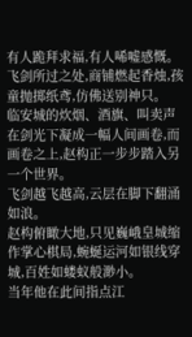有人跪拜求福,有人唏嘘感慨。
飞剑所过之处,商铺燃起香烛,孩童抛掷纸鸢,仿佛送别神只。
临安城的炊烟、酒旗、叫卖声在剑光下凝成一幅人间画卷,而画卷之上,赵构正一步步踏入另一个世界。
飞剑越飞越高,云层在脚下翻涌如浪。
赵构俯瞰大地,只见巍峨皇城缩作掌心棋局,蜿蜒运河如银线穿城,百姓如蝼蚁般渺小。
当年他在此间指点江